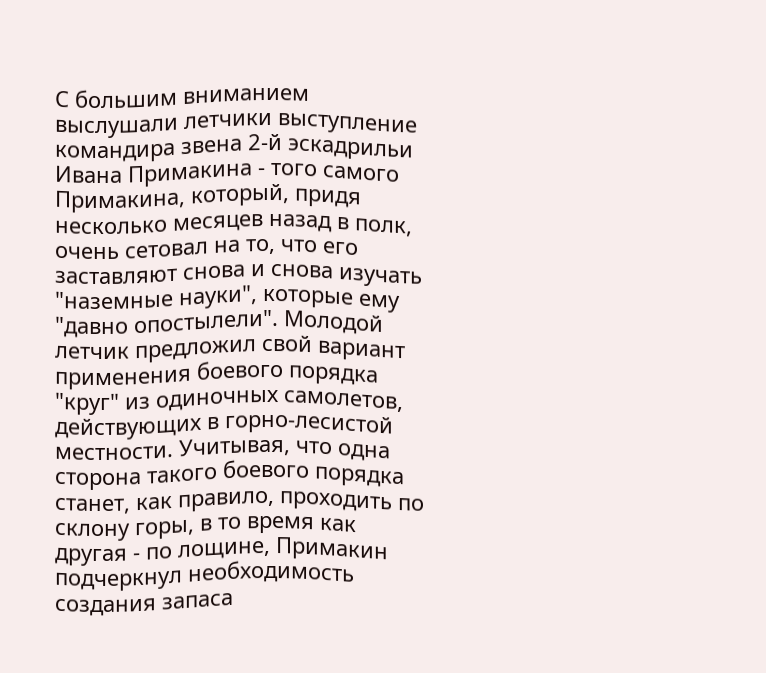С большим вниманием выслушали летчики выступление командира звена 2-й эскадрильи Ивана Примакина - того самого Примакина, который, придя несколько месяцев назад в полк, очень сетовал на то, что его заставляют снова и снова изучать "наземные науки", которые ему "давно опостылели". Молодой летчик предложил свой вариант применения боевого порядка "круг" из одиночных самолетов, действующих в горно-лесистой местности. Учитывая, что одна сторона такого боевого порядка станет, как правило, проходить по склону горы, в то время как другая - по лощине, Примакин подчеркнул необходимость создания запаса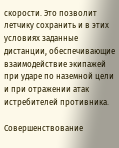скорости. Это позволит летчику сохранить и в этих условиях заданные дистанции, обеспечивающие взаимодействие экипажей при ударе по наземной цели и при отражении атак истребителей противника.

Совершенствование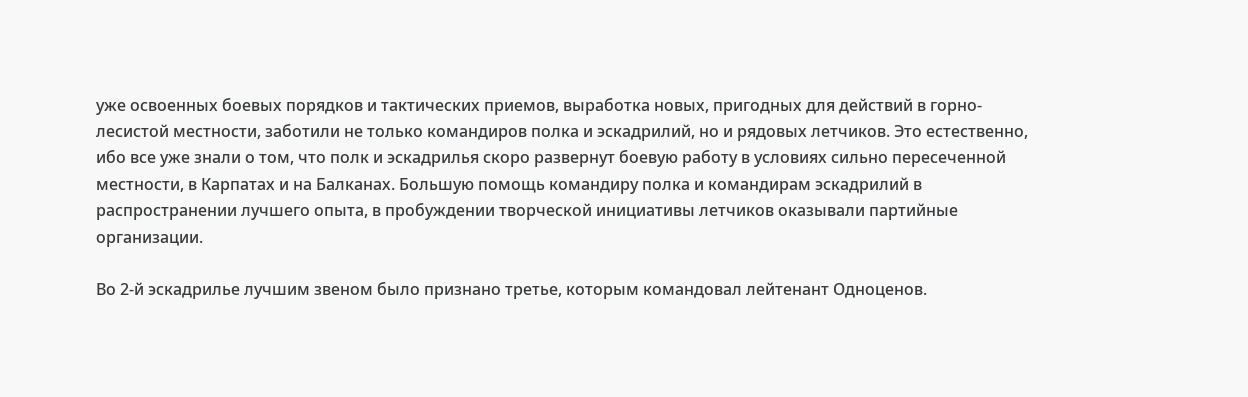уже освоенных боевых порядков и тактических приемов, выработка новых, пригодных для действий в горно-лесистой местности, заботили не только командиров полка и эскадрилий, но и рядовых летчиков. Это естественно, ибо все уже знали о том, что полк и эскадрилья скоро развернут боевую работу в условиях сильно пересеченной местности, в Карпатах и на Балканах. Большую помощь командиру полка и командирам эскадрилий в распространении лучшего опыта, в пробуждении творческой инициативы летчиков оказывали партийные организации.

Во 2-й эскадрилье лучшим звеном было признано третье, которым командовал лейтенант Одноценов.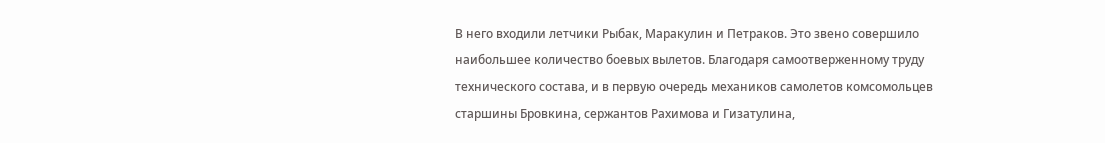В него входили летчики Рыбак, Маракулин и Петраков. Это звено совершило наибольшее количество боевых вылетов. Благодаря самоотверженному труду технического состава, и в первую очередь механиков самолетов комсомольцев старшины Бровкина, сержантов Рахимова и Гизатулина,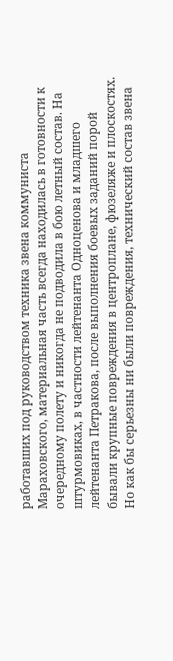работавших под руководством техника звена коммуниста Мараховского, материальная часть всегда находилась в готовности к очередному полету и никогда не подводила в бою летный состав. На штурмовиках, в частности лейтенанта Одноценова и младшего лейтенанта Петракова, после выполнения боевых заданий порой бывали крупные повреждения в центроплане, фюзеляже и плоскостях. Но как бы серьезны ни были повреждения, технический состав звена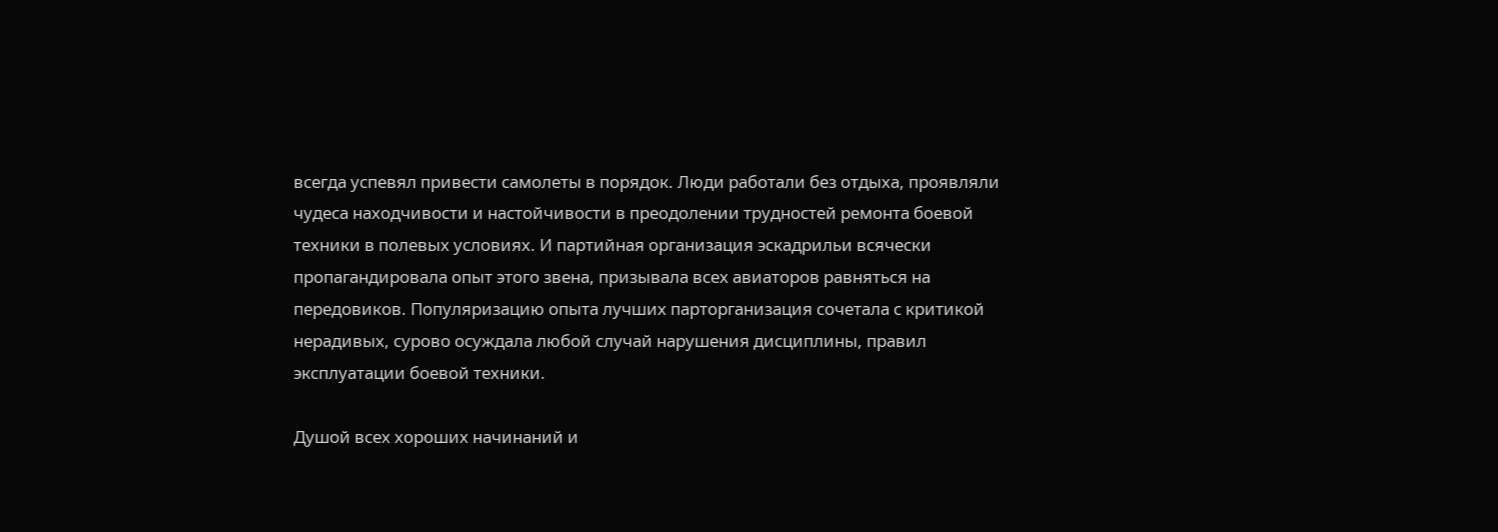всегда успевял привести самолеты в порядок. Люди работали без отдыха, проявляли чудеса находчивости и настойчивости в преодолении трудностей ремонта боевой техники в полевых условиях. И партийная организация эскадрильи всячески пропагандировала опыт этого звена, призывала всех авиаторов равняться на передовиков. Популяризацию опыта лучших парторганизация сочетала с критикой нерадивых, сурово осуждала любой случай нарушения дисциплины, правил эксплуатации боевой техники.

Душой всех хороших начинаний и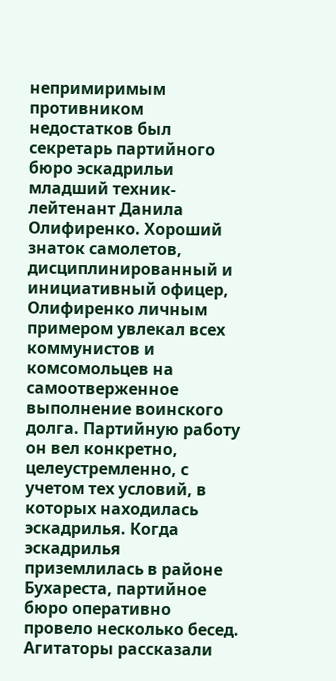непримиримым противником недостатков был секретарь партийного бюро эскадрильи младший техник-лейтенант Данила Олифиренко. Хороший знаток самолетов, дисциплинированный и инициативный офицер, Олифиренко личным примером увлекал всех коммунистов и комсомольцев на самоотверженное выполнение воинского долга. Партийную работу он вел конкретно, целеустремленно, с учетом тех условий, в которых находилась эскадрилья. Когда эскадрилья приземлилась в районе Бухареста, партийное бюро оперативно провело несколько бесед. Агитаторы рассказали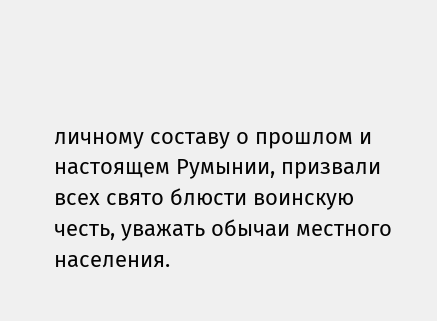личному составу о прошлом и настоящем Румынии, призвали всех свято блюсти воинскую честь, уважать обычаи местного населения.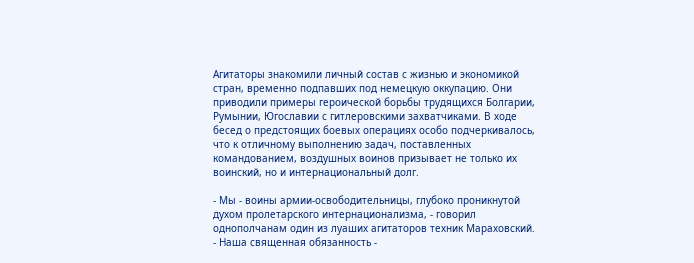Агитаторы знакомили личный состав с жизнью и экономикой стран, временно подпавших под немецкую оккупацию. Они приводили примеры героической борьбы трудящихся Болгарии, Румынии, Югославии с гитлеровскими захватчиками. В ходе бесед о предстоящих боевых операциях особо подчеркивалось, что к отличному выполнению задач, поставленных командованием, воздушных воинов призывает не только их воинский, но и интернациональный долг.

- Мы - воины армии-освободительницы, глубоко проникнутой духом пролетарского интернационализма, - говорил однополчанам один из луаших агитаторов техник Мараховский. - Наша священная обязанность -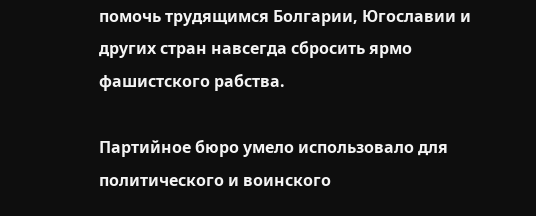помочь трудящимся Болгарии, Югославии и других стран навсегда сбросить ярмо фашистского рабства.

Партийное бюро умело использовало для политического и воинского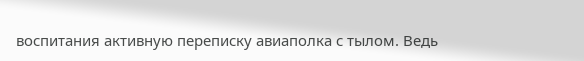воспитания активную переписку авиаполка с тылом. Ведь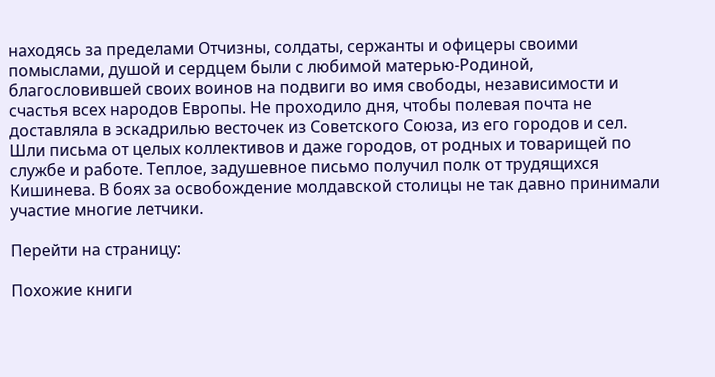находясь за пределами Отчизны, солдаты, сержанты и офицеры своими помыслами, душой и сердцем были с любимой матерью-Родиной, благословившей своих воинов на подвиги во имя свободы, независимости и счастья всех народов Европы. Не проходило дня, чтобы полевая почта не доставляла в эскадрилью весточек из Советского Союза, из его городов и сел. Шли письма от целых коллективов и даже городов, от родных и товарищей по службе и работе. Теплое, задушевное письмо получил полк от трудящихся Кишинева. В боях за освобождение молдавской столицы не так давно принимали участие многие летчики.

Перейти на страницу:

Похожие книги